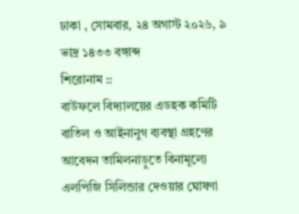ঢাকা , সোমবার, ২৪ অগাস্ট ২০২৬, ৯ ভাদ্র ১৪৩৩ বঙ্গাব্দ
শিরোনাম ::
বাউফলে বিদ্যালয়ের এডহক কমিটি বাতিল ও আইনানুগ ব্যবস্থা গ্রহণের আবেদন তামিলনাড়ুতে বিনামূল্যে এলপিজি সিলিন্ডার দেওয়ার ঘোষণা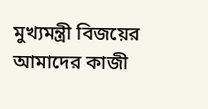মুখ্যমন্ত্রী বিজয়ের আমাদের কাজী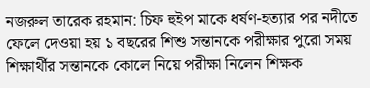নজরুল তারেক রহমান: চিফ হুইপ মাকে ধর্ষণ-হত্যার পর নদীতে ফেলে দেওয়া হয় ১ বছরের শিশু সন্তানকে পরীক্ষার পুরো সময় শিক্ষার্থীর সন্তানকে কোলে নিয়ে পরীক্ষা নিলেন শিক্ষক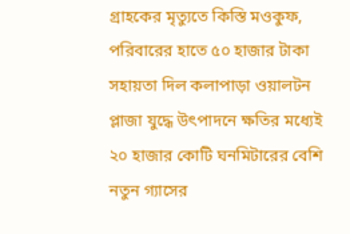গ্রাহকের মৃত্যুতে কিস্তি মওকুফ, পরিবারের হাতে ৫০ হাজার টাকা সহায়তা দিল কলাপাড়া ওয়ালটন প্লাজা যুদ্ধে উৎপাদনে ক্ষতির মধ্যেই ২০ হাজার কোটি ঘনমিটারের বেশি নতুন গ্যাসের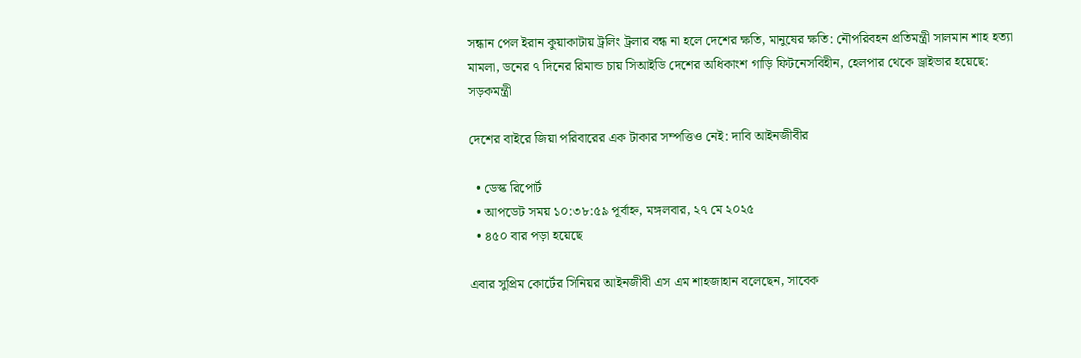সন্ধান পেল ইরান কুয়াকাটায় ট্রলিং ট্রলার বন্ধ না হলে দেশের ক্ষতি, মানুষের ক্ষতি: নৌপরিবহন প্রতিমন্ত্রী সালমান শাহ হত্যা মামলা, ডনের ৭ দিনের রিমান্ড চায় সিআইডি দেশের অধিকাংশ গাড়ি ফিটনেসবিহীন, হেলপার থেকে ড্রাইভার হয়েছে: সড়কমন্ত্রী

দেশের বাইরে জিয়া পরিবারের এক টাকার সম্পত্তিও নেই: দাবি আইনজীবীর

  • ডেস্ক রিপোর্ট
  • আপডেট সময় ১০:৩৮:৫৯ পূর্বাহ্ন, মঙ্গলবার, ২৭ মে ২০২৫
  • ৪৫০ বার পড়া হয়েছে

এবার সুপ্রিম কোর্টের সিনিয়র আইনজীবী এস এম শাহজাহান বলেছেন, সাবেক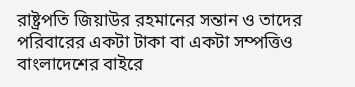রাষ্ট্রপতি জিয়াউর রহমানের সন্তান ও তাদের পরিবারের একটা টাকা বা একটা সম্পত্তিও বাংলাদেশের বাইরে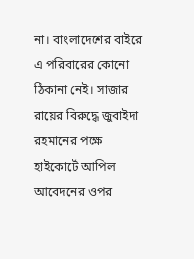না। বাংলাদেশের বাইরে এ পরিবারের কোনো ঠিকানা নেই। সাজার রায়ের বিরুদ্ধে জুবাইদা রহমানের পক্ষে হাইকোর্টে আপিল আবেদনের ওপর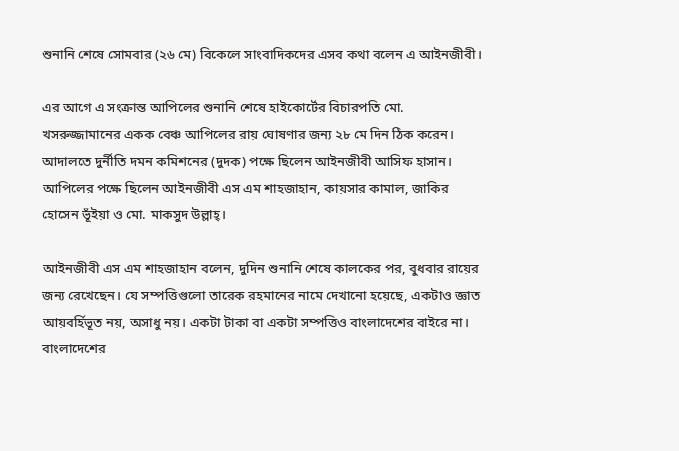শুনানি শেষে সোমবার (২৬ মে) বিকেলে সাংবাদিকদের এসব কথা বলেন এ আইনজীবী।

এর আগে এ সংক্রান্ত আপিলের শুনানি শেষে হাইকোর্টের বিচারপতি মো. খসরুজ্জামানের একক বেঞ্চ আপিলের রায় ঘোষণার জন্য ২৮ মে দিন ঠিক করেন। আদালতে দুর্নীতি দমন কমিশনের (দুদক) পক্ষে ছিলেন আইনজীবী আসিফ হাসান। আপিলের পক্ষে ছিলেন আইনজীবী এস এম শাহজাহান, কায়সার কামাল, জাকির হোসেন ভূঁইয়া ও মো. মাকসুদ উল্লাহ্।

আইনজীবী এস এম শাহজাহান বলেন, দুদিন শুনানি শেষে কালকের পর, বুধবার রায়ের জন্য রেখেছেন। যে সম্পত্তিগুলো তারেক রহমানের নামে দেখানো হয়েছে, একটাও জ্ঞাত আয়বর্হিভূত নয়, অসাধু নয়। একটা টাকা বা একটা সম্পত্তিও বাংলাদেশের বাইরে না। বাংলাদেশের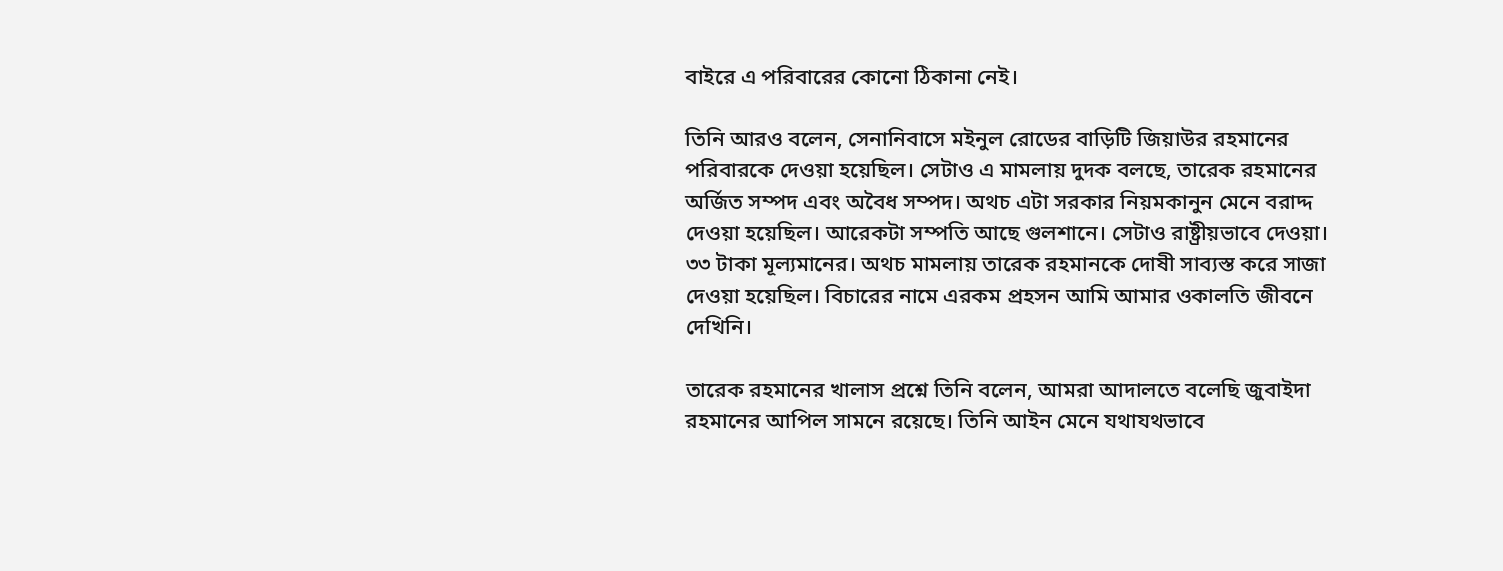বাইরে এ পরিবারের কোনো ঠিকানা নেই।

তিনি আরও বলেন, সেনানিবাসে মইনুল রোডের বাড়িটি জিয়াউর রহমানের পরিবারকে দেওয়া হয়েছিল। সেটাও এ মামলায় দুদক বলছে, তারেক রহমানের অর্জিত সম্পদ এবং অবৈধ সম্পদ। অথচ এটা সরকার নিয়মকানুন মেনে বরাদ্দ দেওয়া হয়েছিল। আরেকটা সম্পতি আছে গুলশানে। সেটাও রাষ্ট্রীয়ভাবে দেওয়া। ৩৩ টাকা মূল্যমানের। অথচ মামলায় তারেক রহমানকে দোষী সাব্যস্ত করে সাজা দেওয়া হয়েছিল। বিচারের নামে এরকম প্রহসন আমি আমার ওকালতি জীবনে দেখিনি।

তারেক রহমানের খালাস প্রশ্নে তিনি বলেন, আমরা আদালতে বলেছি জুবাইদা রহমানের আপিল সামনে রয়েছে। তিনি আইন মেনে যথাযথভাবে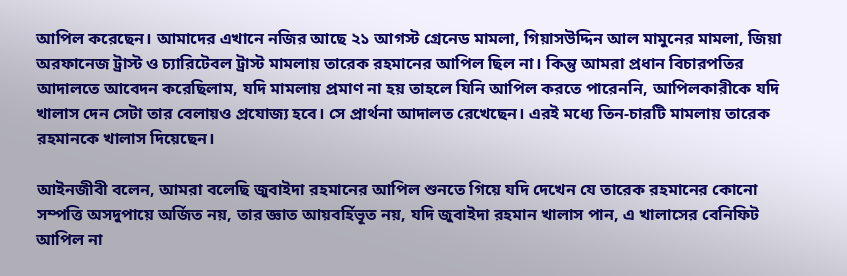আপিল করেছেন। আমাদের এখানে নজির আছে ২১ আগস্ট গ্রেনেড মামলা, গিয়াসউদ্দিন আল মামুনের মামলা, জিয়া অরফানেজ ট্রাস্ট ও চ্যারিটেবল ট্রাস্ট মামলায় তারেক রহমানের আপিল ছিল না। কিন্তু আমরা প্রধান বিচারপতির আদালতে আবেদন করেছিলাম, যদি মামলায় প্রমাণ না হয় তাহলে যিনি আপিল করতে পারেননি, আপিলকারীকে যদি খালাস দেন সেটা তার বেলায়ও প্রযোজ্য হবে। সে প্রার্থনা আদালত রেখেছেন। এরই মধ্যে তিন-চারটি মামলায় তারেক রহমানকে খালাস দিয়েছেন।

আইনজীবী বলেন, আমরা বলেছি জুবাইদা রহমানের আপিল শুনতে গিয়ে যদি দেখেন যে তারেক রহমানের কোনো সম্পত্তি অসদুপায়ে অর্জিত নয়, তার জ্ঞাত আয়বর্হিভূত নয়, যদি জুবাইদা রহমান খালাস পান, এ খালাসের বেনিফিট আপিল না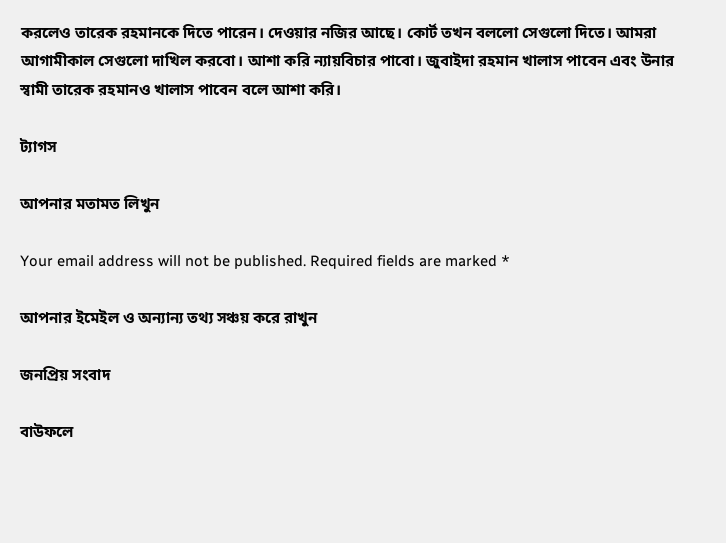করলেও তারেক রহমানকে দিতে পারেন। দেওয়ার নজির আছে। কোর্ট তখন বললো সেগুলো দিতে। আমরা আগামীকাল সেগুলো দাখিল করবো। আশা করি ন্যায়বিচার পাবো। জুবাইদা রহমান খালাস পাবেন এবং উনার স্বামী তারেক রহমানও খালাস পাবেন বলে আশা করি।

ট্যাগস

আপনার মতামত লিখুন

Your email address will not be published. Required fields are marked *

আপনার ইমেইল ও অন্যান্য তথ্য সঞ্চয় করে রাখুন

জনপ্রিয় সংবাদ

বাউফলে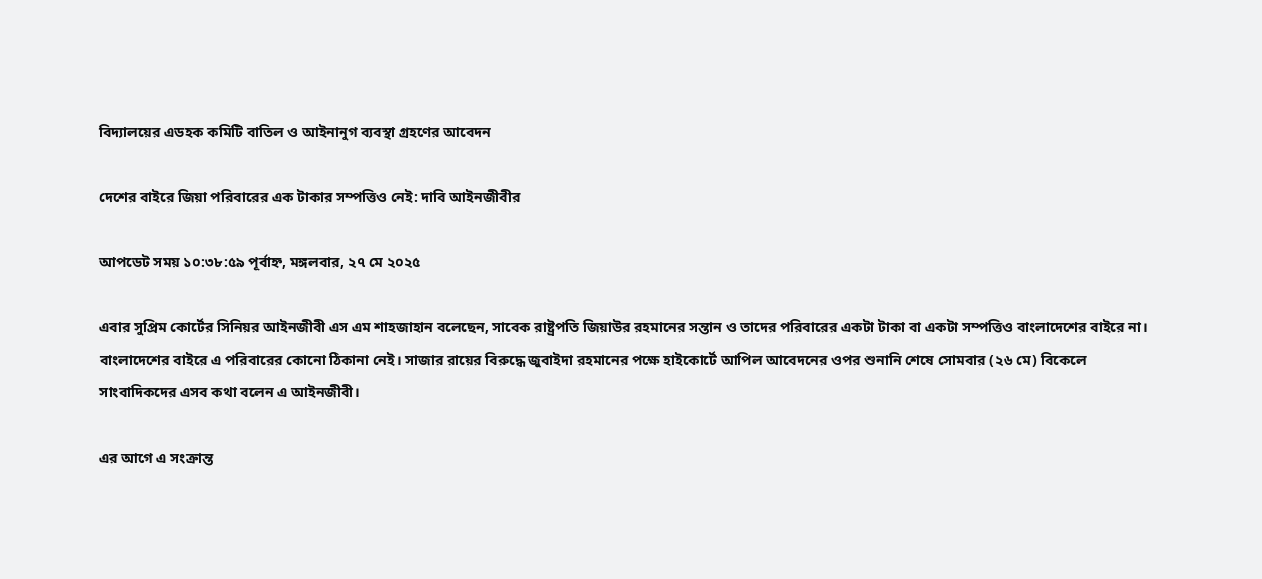বিদ্যালয়ের এডহক কমিটি বাতিল ও আইনানুগ ব্যবস্থা গ্রহণের আবেদন

দেশের বাইরে জিয়া পরিবারের এক টাকার সম্পত্তিও নেই: দাবি আইনজীবীর

আপডেট সময় ১০:৩৮:৫৯ পূর্বাহ্ন, মঙ্গলবার, ২৭ মে ২০২৫

এবার সুপ্রিম কোর্টের সিনিয়র আইনজীবী এস এম শাহজাহান বলেছেন, সাবেক রাষ্ট্রপতি জিয়াউর রহমানের সন্তান ও তাদের পরিবারের একটা টাকা বা একটা সম্পত্তিও বাংলাদেশের বাইরে না। বাংলাদেশের বাইরে এ পরিবারের কোনো ঠিকানা নেই। সাজার রায়ের বিরুদ্ধে জুবাইদা রহমানের পক্ষে হাইকোর্টে আপিল আবেদনের ওপর শুনানি শেষে সোমবার (২৬ মে) বিকেলে সাংবাদিকদের এসব কথা বলেন এ আইনজীবী।

এর আগে এ সংক্রান্ত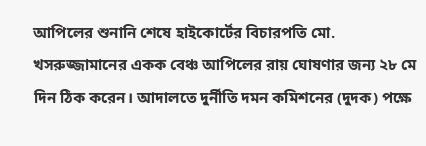আপিলের শুনানি শেষে হাইকোর্টের বিচারপতি মো. খসরুজ্জামানের একক বেঞ্চ আপিলের রায় ঘোষণার জন্য ২৮ মে দিন ঠিক করেন। আদালতে দুর্নীতি দমন কমিশনের (দুদক) পক্ষে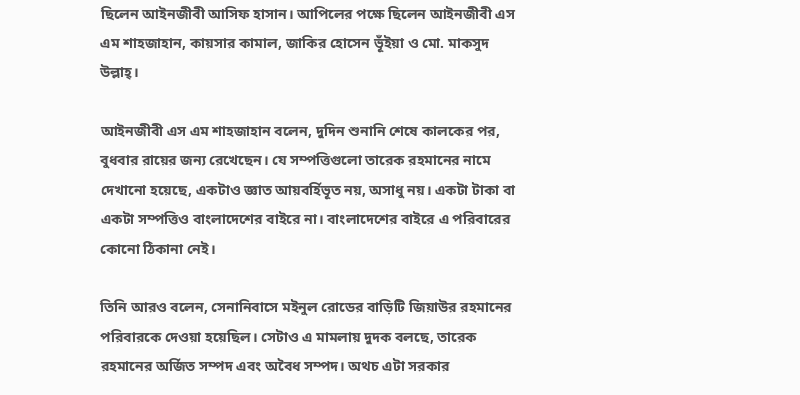ছিলেন আইনজীবী আসিফ হাসান। আপিলের পক্ষে ছিলেন আইনজীবী এস এম শাহজাহান, কায়সার কামাল, জাকির হোসেন ভূঁইয়া ও মো. মাকসুদ উল্লাহ্।

আইনজীবী এস এম শাহজাহান বলেন, দুদিন শুনানি শেষে কালকের পর, বুধবার রায়ের জন্য রেখেছেন। যে সম্পত্তিগুলো তারেক রহমানের নামে দেখানো হয়েছে, একটাও জ্ঞাত আয়বর্হিভূত নয়, অসাধু নয়। একটা টাকা বা একটা সম্পত্তিও বাংলাদেশের বাইরে না। বাংলাদেশের বাইরে এ পরিবারের কোনো ঠিকানা নেই।

তিনি আরও বলেন, সেনানিবাসে মইনুল রোডের বাড়িটি জিয়াউর রহমানের পরিবারকে দেওয়া হয়েছিল। সেটাও এ মামলায় দুদক বলছে, তারেক রহমানের অর্জিত সম্পদ এবং অবৈধ সম্পদ। অথচ এটা সরকার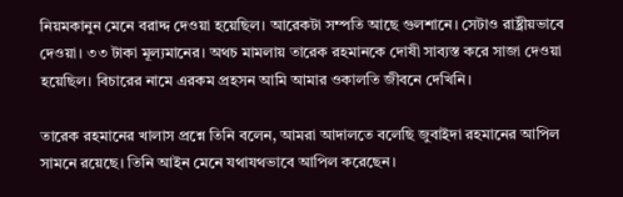নিয়মকানুন মেনে বরাদ্দ দেওয়া হয়েছিল। আরেকটা সম্পতি আছে গুলশানে। সেটাও রাষ্ট্রীয়ভাবে দেওয়া। ৩৩ টাকা মূল্যমানের। অথচ মামলায় তারেক রহমানকে দোষী সাব্যস্ত করে সাজা দেওয়া হয়েছিল। বিচারের নামে এরকম প্রহসন আমি আমার ওকালতি জীবনে দেখিনি।

তারেক রহমানের খালাস প্রশ্নে তিনি বলেন, আমরা আদালতে বলেছি জুবাইদা রহমানের আপিল সামনে রয়েছে। তিনি আইন মেনে যথাযথভাবে আপিল করেছেন।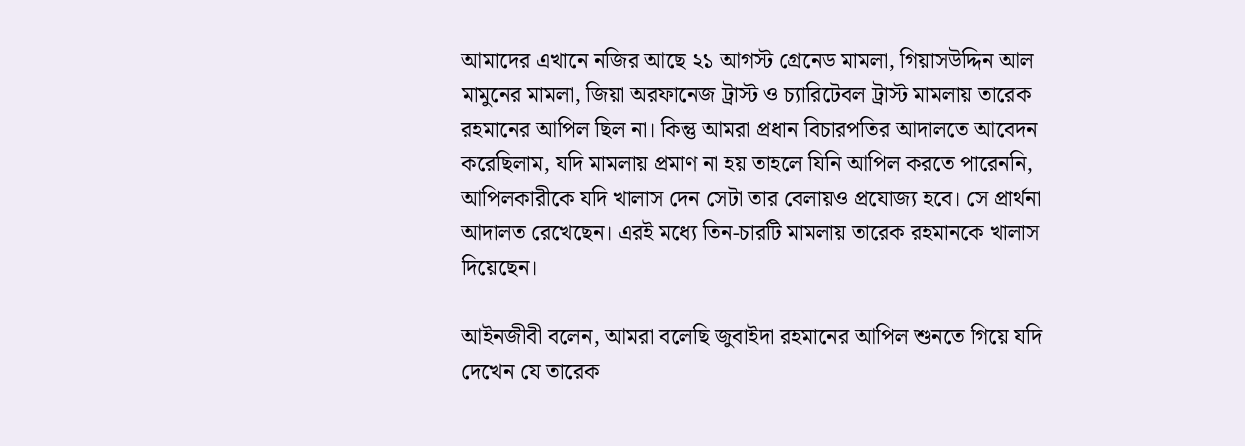আমাদের এখানে নজির আছে ২১ আগস্ট গ্রেনেড মামলা, গিয়াসউদ্দিন আল মামুনের মামলা, জিয়া অরফানেজ ট্রাস্ট ও চ্যারিটেবল ট্রাস্ট মামলায় তারেক রহমানের আপিল ছিল না। কিন্তু আমরা প্রধান বিচারপতির আদালতে আবেদন করেছিলাম, যদি মামলায় প্রমাণ না হয় তাহলে যিনি আপিল করতে পারেননি, আপিলকারীকে যদি খালাস দেন সেটা তার বেলায়ও প্রযোজ্য হবে। সে প্রার্থনা আদালত রেখেছেন। এরই মধ্যে তিন-চারটি মামলায় তারেক রহমানকে খালাস দিয়েছেন।

আইনজীবী বলেন, আমরা বলেছি জুবাইদা রহমানের আপিল শুনতে গিয়ে যদি দেখেন যে তারেক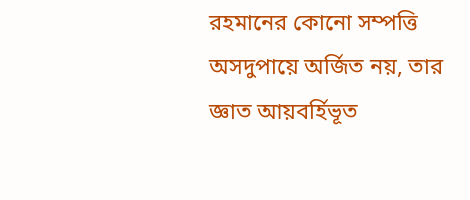রহমানের কোনো সম্পত্তি অসদুপায়ে অর্জিত নয়, তার জ্ঞাত আয়বর্হিভূত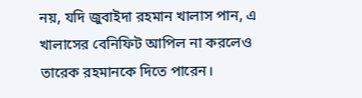নয়, যদি জুবাইদা রহমান খালাস পান, এ খালাসের বেনিফিট আপিল না করলেও তারেক রহমানকে দিতে পারেন।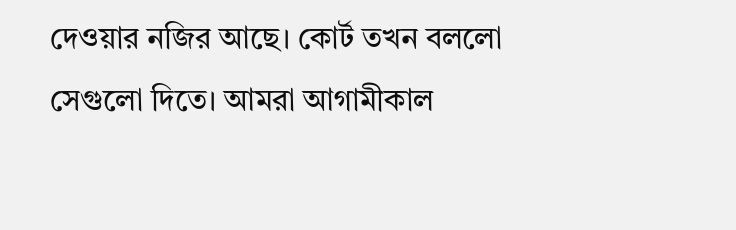দেওয়ার নজির আছে। কোর্ট তখন বললো সেগুলো দিতে। আমরা আগামীকাল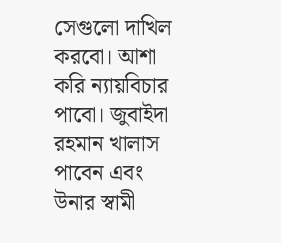সেগুলো দাখিল করবো। আশা করি ন্যায়বিচার পাবো। জুবাইদা রহমান খালাস পাবেন এবং উনার স্বামী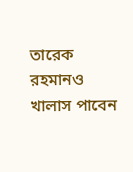তারেক রহমানও খালাস পাবেন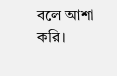বলে আশা করি।